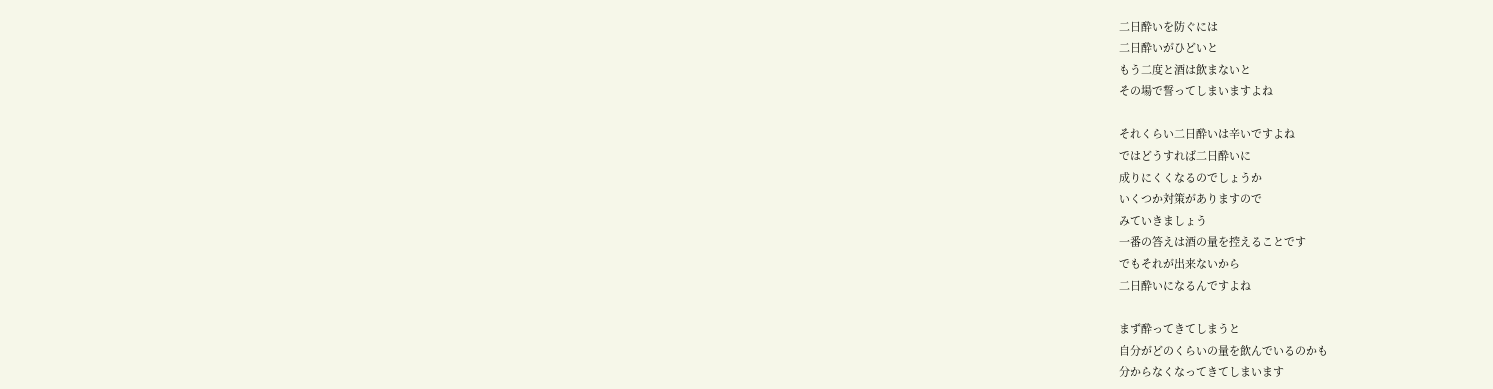二日酔いを防ぐには
二日酔いがひどいと
もう二度と酒は飲まないと
その場で誓ってしまいますよね

それくらい二日酔いは辛いですよね
ではどうすれば二日酔いに
成りにくくなるのでしょうか
いくつか対策がありますので
みていきましょう
一番の答えは酒の量を控えることです
でもそれが出来ないから
二日酔いになるんですよね

まず酔ってきてしまうと
自分がどのくらいの量を飲んでいるのかも
分からなくなってきてしまいます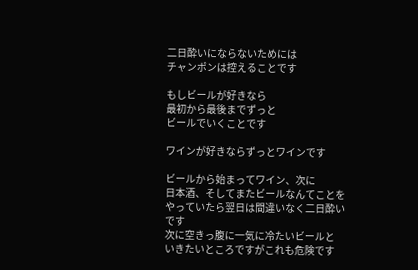二日酔いにならないためには
チャンポンは控えることです

もしビールが好きなら
最初から最後までずっと
ビールでいくことです

ワインが好きならずっとワインです

ビールから始まってワイン、次に
日本酒、そしてまたビールなんてことを
やっていたら翌日は間違いなく二日酔いです
次に空きっ腹に一気に冷たいビールと
いきたいところですがこれも危険です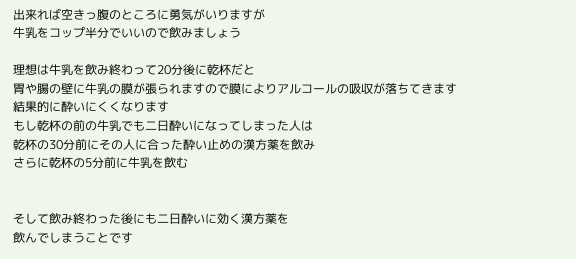出来れば空きっ腹のところに勇気がいりますが
牛乳をコップ半分でいいので飲みましょう

理想は牛乳を飲み終わって20分後に乾杯だと
胃や腸の壁に牛乳の膜が張られますので膜によりアルコールの吸収が落ちてきます
結果的に酔いにくくなります
もし乾杯の前の牛乳でも二日酔いになってしまった人は
乾杯の30分前にその人に合った酔い止めの漢方薬を飲み
さらに乾杯の5分前に牛乳を飲む


そして飲み終わった後にも二日酔いに効く漢方薬を
飲んでしまうことです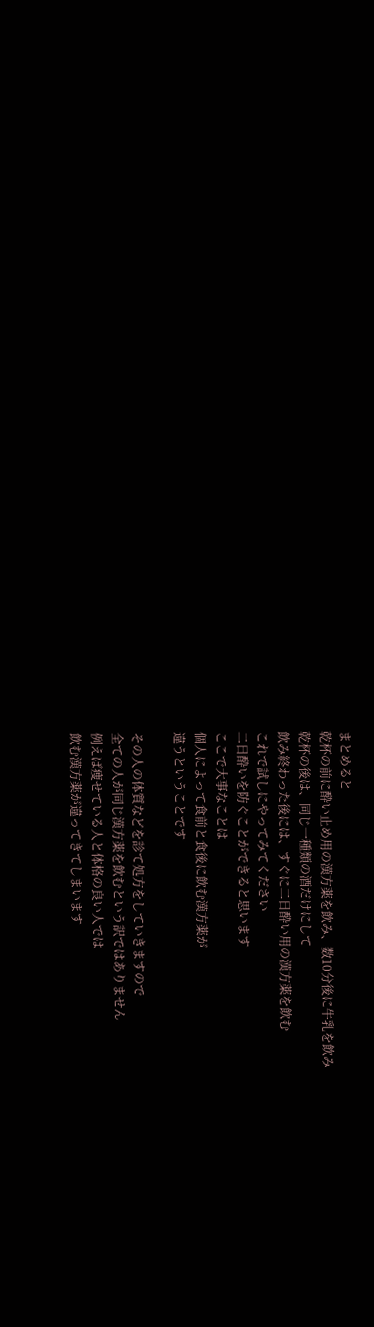まとめると
乾杯の前に酔い止め用の漢方薬を飲み、数10分後に牛乳を飲み
乾杯の後は、同じ一種類の酒だけにして
飲み終わった後には、すぐに二日酔い用の漢方薬を飲む
これで試しにやってみてください
二日酔いを防ぐことができると思います
ここで大事なことは
個人によって食前と食後に飲む漢方薬が
違うということです

その人の体質などを診て処方をしていきますので
全ての人が同じ漢方薬を飲むという訳ではありません
例えば痩せている人と体格の良い人では
飲む漢方薬が違ってきてしまいます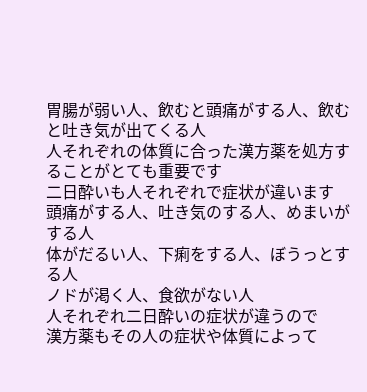胃腸が弱い人、飲むと頭痛がする人、飲むと吐き気が出てくる人
人それぞれの体質に合った漢方薬を処方することがとても重要です
二日酔いも人それぞれで症状が違います
頭痛がする人、吐き気のする人、めまいがする人
体がだるい人、下痢をする人、ぼうっとする人
ノドが渇く人、食欲がない人
人それぞれ二日酔いの症状が違うので
漢方薬もその人の症状や体質によって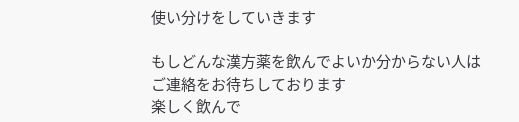使い分けをしていきます

もしどんな漢方薬を飲んでよいか分からない人は
ご連絡をお待ちしております
楽しく飲んで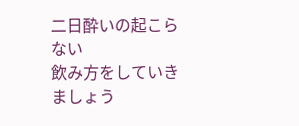二日酔いの起こらない
飲み方をしていきましょう